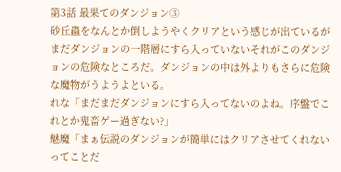第3話 最果てのダンジョン③
砂丘蟲をなんとか倒しようやくクリアという感じが出ているがまだダンジョンの一階層にすら入っていないそれがこのダンジョンの危険なところだ。ダンジョンの中は外よりもさらに危険な魔物がうようよといる。
れな「まだまだダンジョンにすら入ってないのよね。序盤でこれとか鬼畜ゲー過ぎない?」
魅魔「まぁ伝説のダンジョンが簡単にはクリアさせてくれないってことだ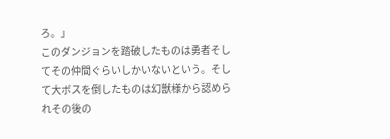ろ。」
このダンジョンを踏破したものは勇者そしてその仲間ぐらいしかいないという。そして大ボスを倒したものは幻獣様から認められその後の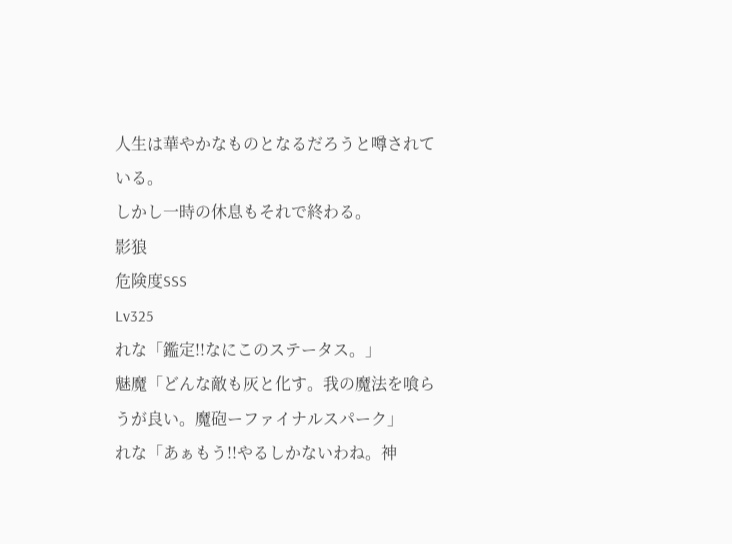人生は華やかなものとなるだろうと噂されている。
しかし一時の休息もそれで終わる。
影狼
危険度SSS
Lv325
れな「鑑定!!なにこのステータス。」
魅魔「どんな敵も灰と化す。我の魔法を喰らうが良い。魔砲ーファイナルスパーク」
れな「あぁもう!!やるしかないわね。神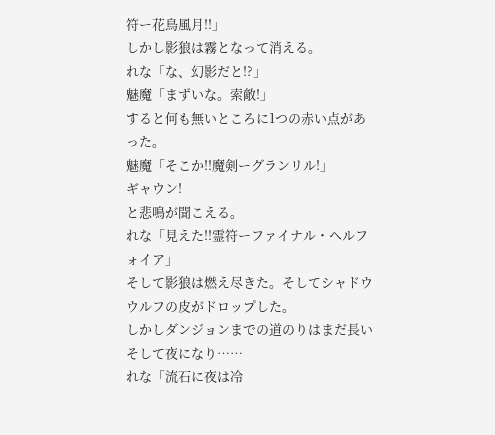符ー花鳥風月!!」
しかし影狼は霧となって消える。
れな「な、幻影だと!?」
魅魔「まずいな。索敵!」
すると何も無いところに1つの赤い点があった。
魅魔「そこか!!魔剣ーグランリル!」
ギャウン!
と悲鳴が聞こえる。
れな「見えた!!霊符ーファイナル・ヘルフォイア」
そして影狼は燃え尽きた。そしてシャドウウルフの皮がドロップした。
しかしダンジョンまでの道のりはまだ長い
そして夜になり……
れな「流石に夜は冷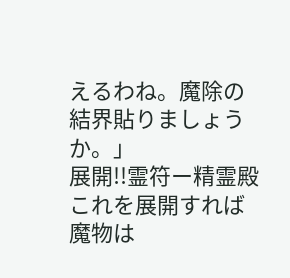えるわね。魔除の結界貼りましょうか。」
展開!!霊符ー精霊殿
これを展開すれば魔物は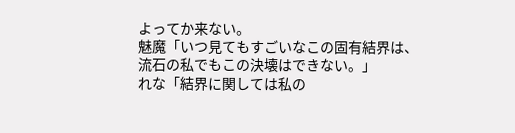よってか来ない。
魅魔「いつ見てもすごいなこの固有結界は、流石の私でもこの決壊はできない。」
れな「結界に関しては私の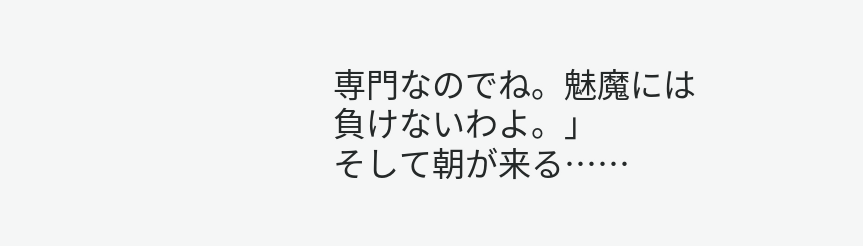専門なのでね。魅魔には負けないわよ。」
そして朝が来る……